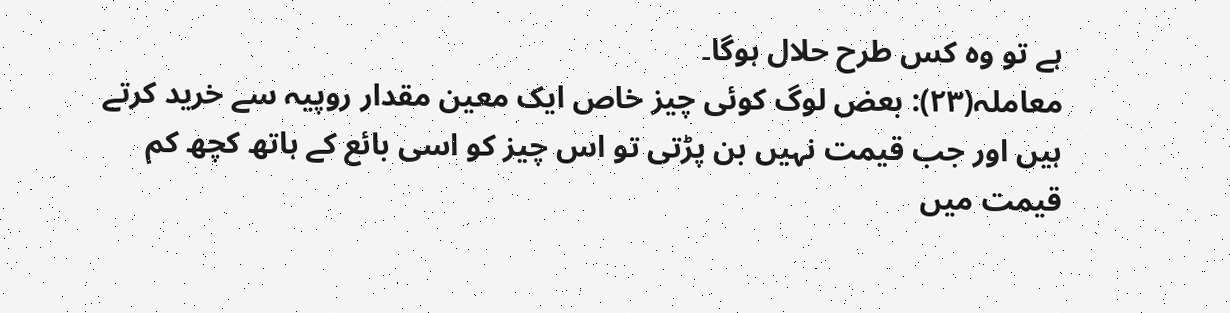ہے تو وہ کس طرح حلال ہوگا۔
معاملہ(۲۳): بعض لوگ کوئی چیز خاص ایک معین مقدار روپیہ سے خرید کرتے ہیں اور جب قیمت نہیں بن پڑتی تو اس چیز کو اسی بائع کے ہاتھ کچھ کم قیمت میں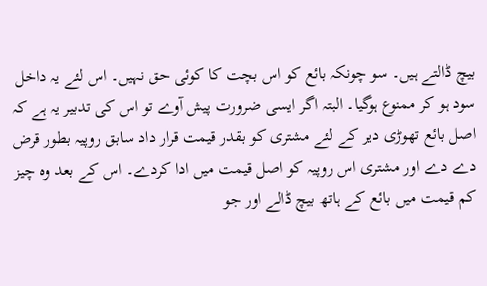بیچ ڈالتے ہیں۔ سو چونکہ بائع کو اس بچت کا کوئی حق نہیں۔ اس لئے یہ داخل سود ہو کر ممنوع ہوگیا۔ البتہ اگر ایسی ضرورت پیش آوے تو اس کی تدبیر یہ ہے کہ اصل بائع تھوڑی دیر کے لئے مشتری کو بقدر قیمت قرار داد سابق روپیہ بطور قرض دے دے اور مشتری اس روپیہ کو اصل قیمت میں ادا کردے۔ اس کے بعد وہ چیز کم قیمت میں بائع کے ہاتھ بیچ ڈالے اور جو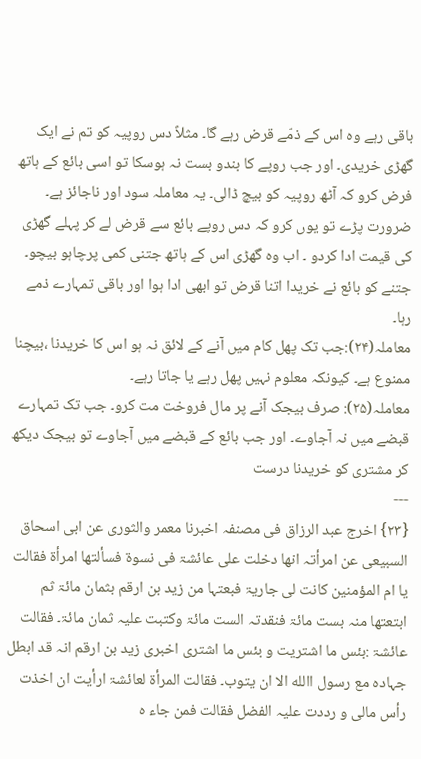باقی رہے وہ اس کے ذمّے قرض رہے گا۔ مثلاً دس روپیہ کو تم نے ایک گھڑی خریدی۔ اور جب روپے کا بندو بست نہ ہوسکا تو اسی بائع کے ہاتھ فرض کرو کہ آٹھ روپیہ کو بیچ ڈالی۔ یہ معاملہ سود اور ناجائز ہے۔ ضرورت پڑے تو یوں کرو کہ دس روپے بائع سے قرض لے کر پہلے گھڑی کی قیمت ادا کردو ۔ اب وہ گھڑی اس کے ہاتھ جتنی کمی پرچاہو بیچو۔ جتنے کو بائع نے خریدا اتنا قرض تو ابھی ادا ہوا اور باقی تمہارے ذمے رہا۔
معاملہ(۲۴):جب تک پھل کام میں آنے کے لائق نہ ہو اس کا خریدنا ،بیچنا ممنوع ہے۔ کیونکہ معلوم نہیں پھل رہے یا جاتا رہے۔
معاملہ(۲۵): صرف بیجک آنے پر مال فروخت مت کرو۔ جب تک تمہارے قبضے میں نہ آجاوے۔ اور جب بائع کے قبضے میں آجاوے تو بیجک دیکھ کر مشتری کو خریدنا درست
---
{۲۳} اخرج عبد الرزاق فی مصنفہ اخبرنا معمر والثوری عن ابی اسحاق السبیعی عن امرأتہ انھا دخلت علی عائشۃ فی نسوۃ فسألتھا امرأۃ فقالت یا ام المؤمنین کانت لی جاریۃ فبعتہا من زید بن ارقم بثمان مائۃ ثم ابتعتھا منہ بست مائۃ فنقدتہ الست مائۃ وکتبت علیہ ثمان مائۃ۔ فقالت عائشۃ :بئس ما اشتریت و بئس ما اشتری اخبری زید بن ارقم انہ قد ابطل جہادہ مع رسول االله الا ان یتوب۔ فقالت المرأۃ لعائشۃ ارأیت ان اخذت رأس مالی و رددت علیہ الفضل فقالت فمن جاء ہ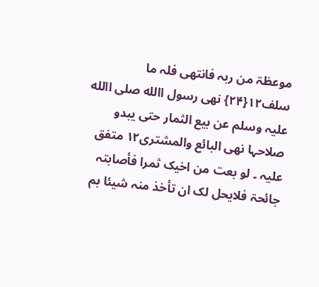موعظۃ من ربہ فانتھی فلہ ما سلف۱۲{۲۴} نھی رسول االله صلی االله علیہ وسلم عن بیع الثمار حتی یبدو صلاحہا نھی البائع والمشتری۱۲ متفق علیہ ۔ لو بعت من اخیک ثمرا فأصابتہ جائحۃ فلایحل لک ان تأخذ منہ شیئا بم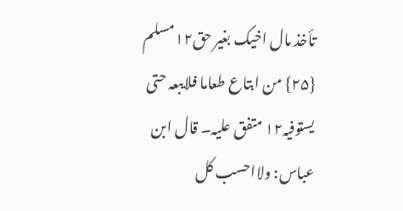تأخذ مال اخیک بغیر حق۱۲مسلم {۲۵} من ابتاع طعاما فلایبعہ حتی یستوفیہ۱۲ متفق علیہ۔ قال ابن عباس: ولااحسب کل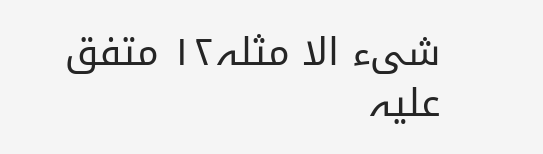شیء الا مثلہ۱۲ متفق علیہ